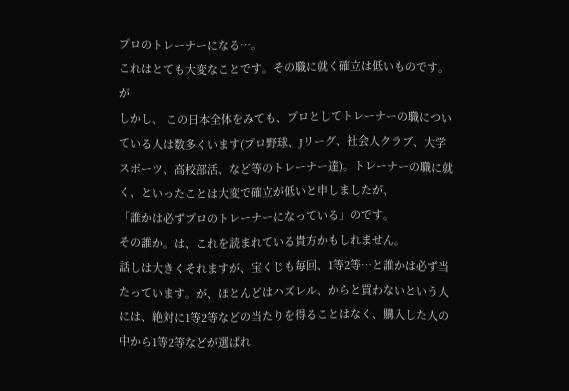プロのトレーナーになる…。
これはとても大変なことです。その職に就く確立は低いものです。 が
しかし、 この日本全体をみても、プロとしてトレーナーの職についている人は数多くいます(プロ野球、Jリーグ、社会人クラブ、大学スポーツ、高校部活、など等のトレーナー達)。トレーナーの職に就く、といったことは大変で確立が低いと申しましたが、
「誰かは必ずプロのトレーナーになっている」のです。
その誰か。は、これを読まれている貴方かもしれません。
話しは大きくそれますが、宝くじも毎回、1等2等…と誰かは必ず当たっています。が、ほとんどはハズレル、からと買わないという人には、絶対に1等2等などの当たりを得ることはなく、購入した人の中から1等2等などが選ばれ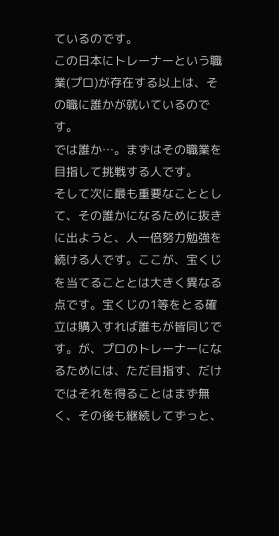ているのです。
この日本にトレーナーという職業(プロ)が存在する以上は、その職に誰かが就いているのです。
では誰か…。まずはその職業を目指して挑戦する人です。
そして次に最も重要なこととして、その誰かになるために抜きに出ようと、人一倍努力勉強を続ける人です。ここが、宝くじを当てることとは大きく異なる点です。宝くじの1等をとる確立は購入すれば誰もが皆同じです。が、プロのトレーナーになるためには、ただ目指す、だけではそれを得ることはまず無く、その後も継続してずっと、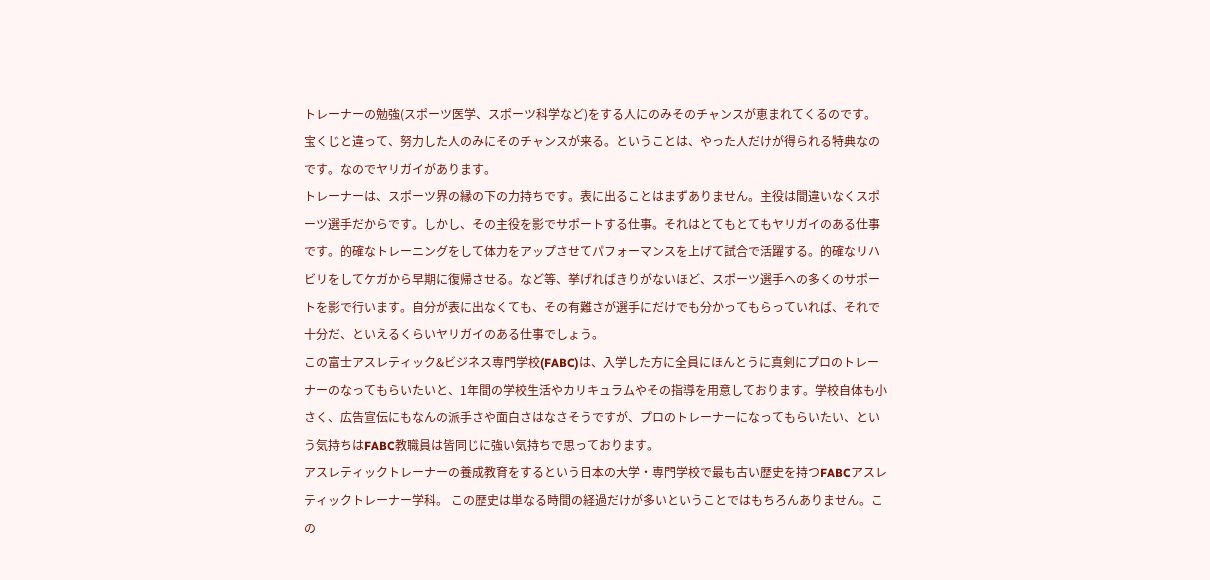トレーナーの勉強(スポーツ医学、スポーツ科学など)をする人にのみそのチャンスが恵まれてくるのです。 宝くじと違って、努力した人のみにそのチャンスが来る。ということは、やった人だけが得られる特典なのです。なのでヤリガイがあります。
トレーナーは、スポーツ界の縁の下の力持ちです。表に出ることはまずありません。主役は間違いなくスポーツ選手だからです。しかし、その主役を影でサポートする仕事。それはとてもとてもヤリガイのある仕事です。的確なトレーニングをして体力をアップさせてパフォーマンスを上げて試合で活躍する。的確なリハビリをしてケガから早期に復帰させる。など等、挙げればきりがないほど、スポーツ選手への多くのサポートを影で行います。自分が表に出なくても、その有難さが選手にだけでも分かってもらっていれば、それで十分だ、といえるくらいヤリガイのある仕事でしょう。
この富士アスレティック&ビジネス専門学校(FABC)は、入学した方に全員にほんとうに真剣にプロのトレーナーのなってもらいたいと、1年間の学校生活やカリキュラムやその指導を用意しております。学校自体も小さく、広告宣伝にもなんの派手さや面白さはなさそうですが、プロのトレーナーになってもらいたい、という気持ちはFABC教職員は皆同じに強い気持ちで思っております。
アスレティックトレーナーの養成教育をするという日本の大学・専門学校で最も古い歴史を持つFABCアスレティックトレーナー学科。 この歴史は単なる時間の経過だけが多いということではもちろんありません。この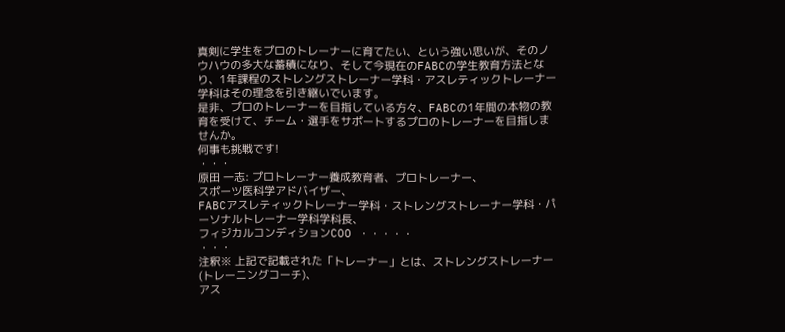真剣に学生をプロのトレーナーに育てたい、という強い思いが、そのノウハウの多大な蓄積になり、そして今現在のFABCの学生教育方法となり、1年課程のストレングストレーナー学科・アスレティックトレーナー学科はその理念を引き継いでいます。
是非、プロのトレーナーを目指している方々、FABCの1年間の本物の教育を受けて、チーム・選手をサポートするプロのトレーナーを目指しませんか。
何事も挑戦です!
・・・
原田 一志: プロトレーナー養成教育者、プロトレーナー、
スポーツ医科学アドバイザー、
FABCアスレティックトレーナー学科・ストレングストレーナー学科・パーソナルトレーナー学科学科長、
フィジカルコンディションCOO ・・・・・
・・・
注釈※ 上記で記載された「トレーナー」とは、ストレングストレーナー(トレーニングコーチ)、
アス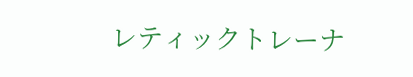レティックトレーナ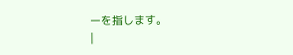ーを指します。
|